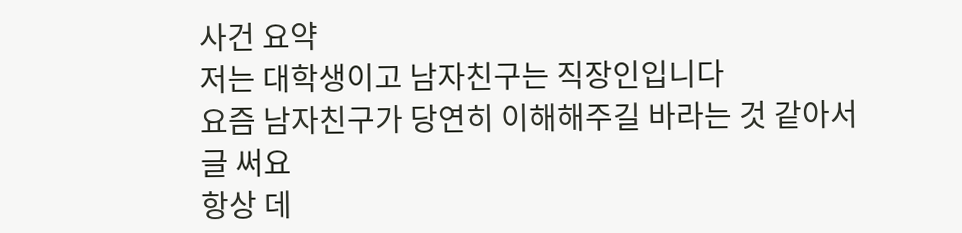사건 요약
저는 대학생이고 남자친구는 직장인입니다
요즘 남자친구가 당연히 이해해주길 바라는 것 같아서 글 써요
항상 데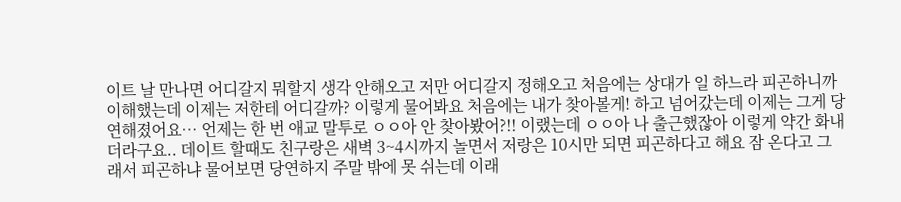이트 날 만나면 어디갈지 뭐할지 생각 안해오고 저만 어디갈지 정해오고 처음에는 상대가 일 하느라 피곤하니까 이해했는데 이제는 저한테 어디갈까? 이렇게 물어봐요 처음에는 내가 찾아볼게! 하고 넘어갔는데 이제는 그게 당연해졌어요… 언제는 한 번 애교 말투로 ㅇㅇ아 안 찾아봤어?!! 이랬는데 ㅇㅇ아 나 출근했잖아 이렇게 약간 화내더라구요.. 데이트 할때도 친구랑은 새벽 3~4시까지 놀면서 저랑은 10시만 되면 피곤하다고 해요 잠 온다고 그래서 피곤하냐 물어보면 당연하지 주말 밖에 못 쉬는데 이래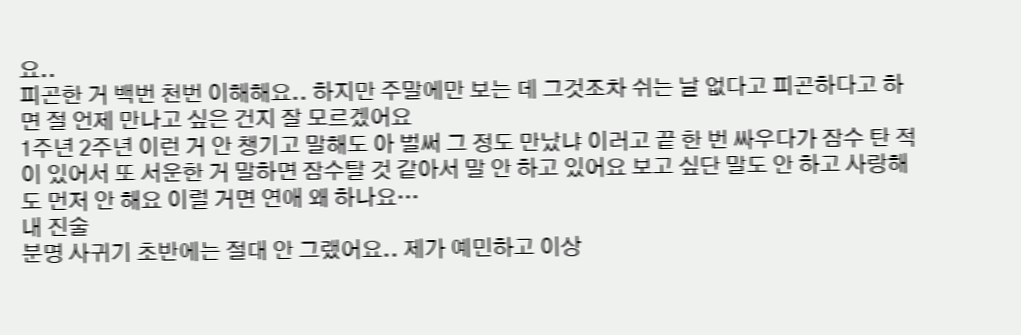요..
피곤한 거 백번 천번 이해해요.. 하지만 주말에만 보는 데 그것조차 쉬는 날 없다고 피곤하다고 하면 절 언제 만나고 싶은 건지 잘 모르겠어요
1주년 2주년 이런 거 안 챙기고 말해도 아 벌써 그 정도 만났냐 이러고 끝 한 번 싸우다가 잠수 탄 적이 있어서 또 서운한 거 말하면 잠수탈 것 같아서 말 안 하고 있어요 보고 싶단 말도 안 하고 사랑해도 먼저 안 해요 이럴 거면 연애 왜 하나요…
내 진술
분명 사귀기 초반에는 절대 안 그랬어요.. 제가 예민하고 이상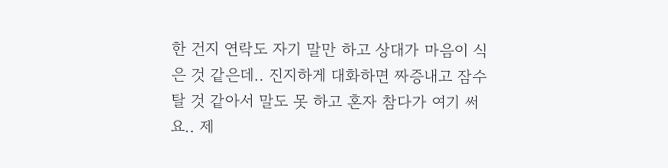한 건지 연락도 자기 말만 하고 상대가 마음이 식은 것 같은데.. 진지하게 대화하면 짜증내고 잠수탈 것 같아서 말도 못 하고 혼자 참다가 여기 써요.. 제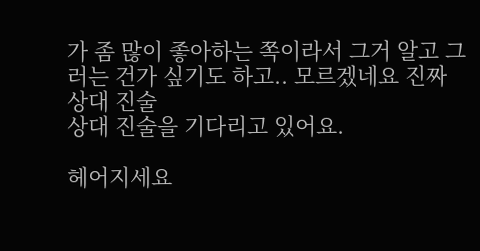가 좀 많이 좋아하는 쪽이라서 그거 알고 그러는 건가 싶기도 하고.. 모르겠네요 진짜
상대 진술
상대 진술을 기다리고 있어요.

헤어지세요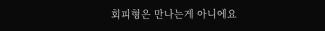회피형은 만나는게 아니에요